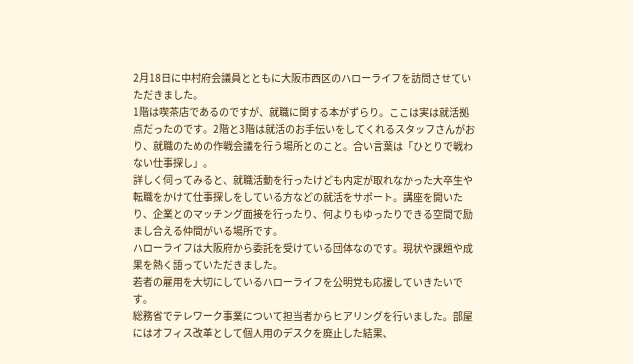2月18日に中村府会議員とともに大阪市西区のハローライフを訪問させていただきました。
1階は喫茶店であるのですが、就職に関する本がずらり。ここは実は就活拠点だったのです。2階と3階は就活のお手伝いをしてくれるスタッフさんがおり、就職のための作戦会議を行う場所とのこと。合い言葉は「ひとりで戦わない仕事探し」。
詳しく伺ってみると、就職活動を行ったけども内定が取れなかった大卒生や転職をかけて仕事探しをしている方などの就活をサポート。講座を開いたり、企業とのマッチング面接を行ったり、何よりもゆったりできる空間で励まし合える仲間がいる場所です。
ハローライフは大阪府から委託を受けている団体なのです。現状や課題や成果を熱く語っていただきました。
若者の雇用を大切にしているハローライフを公明党も応援していきたいです。
総務省でテレワーク事業について担当者からヒアリングを行いました。部屋にはオフィス改革として個人用のデスクを廃止した結果、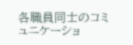各職員同士のコミュニケーショ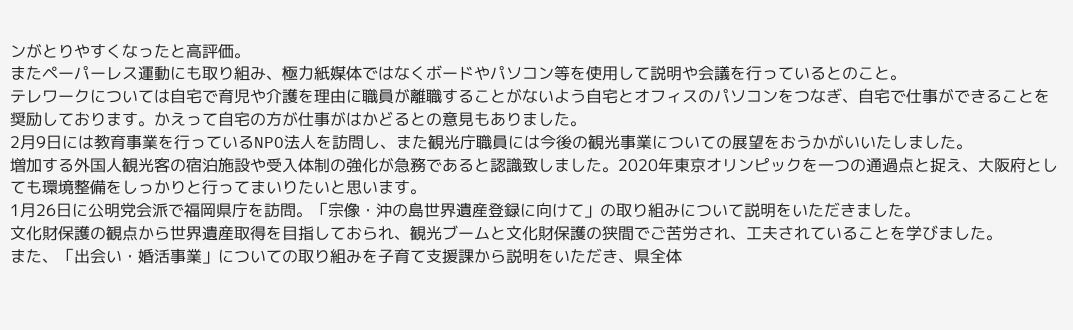ンがとりやすくなったと高評価。
またペーパーレス運動にも取り組み、極力紙媒体ではなくボードやパソコン等を使用して説明や会議を行っているとのこと。
テレワークについては自宅で育児や介護を理由に職員が離職することがないよう自宅とオフィスのパソコンをつなぎ、自宅で仕事ができることを奨励しております。かえって自宅の方が仕事がはかどるとの意見もありました。
2月9日には教育事業を行っているNPO法人を訪問し、また観光庁職員には今後の観光事業についての展望をおうかがいいたしました。
増加する外国人観光客の宿泊施設や受入体制の強化が急務であると認識致しました。2020年東京オリンピックを一つの通過点と捉え、大阪府としても環境整備をしっかりと行ってまいりたいと思います。
1月26日に公明党会派で福岡県庁を訪問。「宗像・沖の島世界遺産登録に向けて」の取り組みについて説明をいただきました。
文化財保護の観点から世界遺産取得を目指しておられ、観光ブームと文化財保護の狭間でご苦労され、工夫されていることを学びました。
また、「出会い・婚活事業」についての取り組みを子育て支援課から説明をいただき、県全体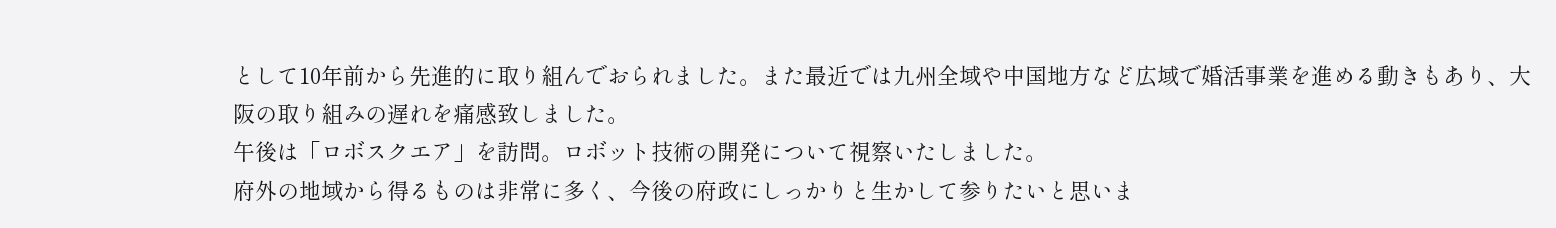として10年前から先進的に取り組んでおられました。また最近では九州全域や中国地方など広域で婚活事業を進める動きもあり、大阪の取り組みの遅れを痛感致しました。
午後は「ロボスクエア」を訪問。ロボット技術の開発について視察いたしました。
府外の地域から得るものは非常に多く、今後の府政にしっかりと生かして参りたいと思いま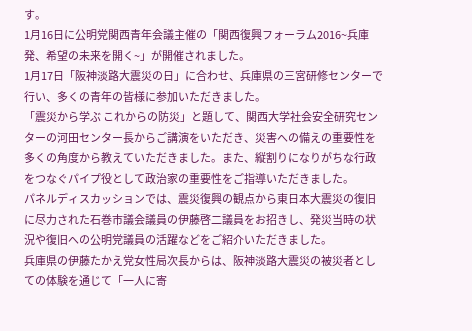す。
1月16日に公明党関西青年会議主催の「関西復興フォーラム2016~兵庫発、希望の未来を開く~」が開催されました。
1月17日「阪神淡路大震災の日」に合わせ、兵庫県の三宮研修センターで行い、多くの青年の皆様に参加いただきました。
「震災から学ぶ これからの防災」と題して、関西大学社会安全研究センターの河田センター長からご講演をいただき、災害への備えの重要性を多くの角度から教えていただきました。また、縦割りになりがちな行政をつなぐパイプ役として政治家の重要性をご指導いただきました。
パネルディスカッションでは、震災復興の観点から東日本大震災の復旧に尽力された石巻市議会議員の伊藤啓二議員をお招きし、発災当時の状況や復旧への公明党議員の活躍などをご紹介いただきました。
兵庫県の伊藤たかえ党女性局次長からは、阪神淡路大震災の被災者としての体験を通じて「一人に寄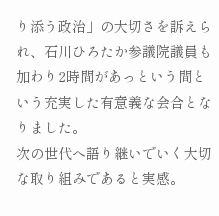り添う政治」の大切さを訴えられ、石川ひろたか参議院議員も加わり2時間があっという間という充実した有意義な会合となりました。
次の世代へ語り継いでいく大切な取り組みであると実感。